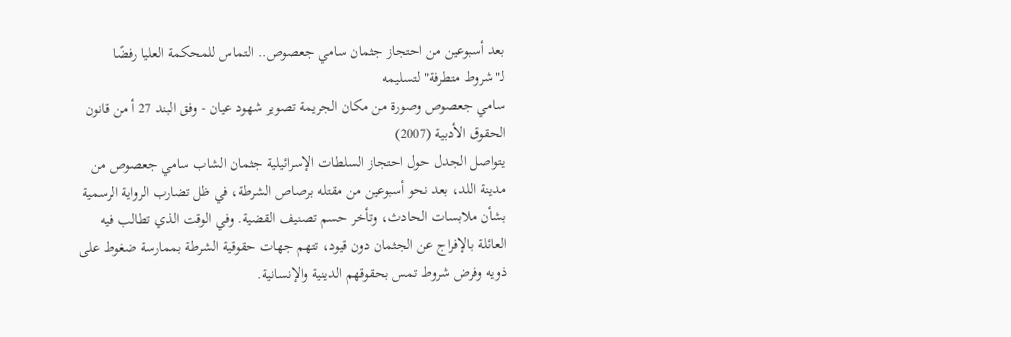بعد أسبوعين من احتجاز جثمان سامي جعصوص.. التماس للمحكمة العليا رفضًا لـ"شروط متطرفة" لتسليمه
سامي جعصوص وصورة من مكان الجريمة تصوير شهود عيان - وفق البند 27 أ من قانون الحقوق الأدبية (2007)
يتواصل الجدل حول احتجاز السلطات الإسرائيلية جثمان الشاب سامي جعصوص من مدينة اللد، بعد نحو أسبوعين من مقتله برصاص الشرطة، في ظل تضارب الرواية الرسمية بشأن ملابسات الحادث، وتأخر حسم تصنيف القضية. وفي الوقت الذي تطالب فيه العائلة بالإفراج عن الجثمان دون قيود، تتهم جهات حقوقية الشرطة بممارسة ضغوط على ذويه وفرض شروط تمس بحقوقهم الدينية والإنسانية.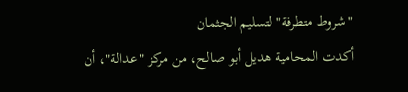"شروط متطرفة" لتسليم الجثمان
أكدت المحامية هديل أبو صالح، من مركز "عدالة"، أن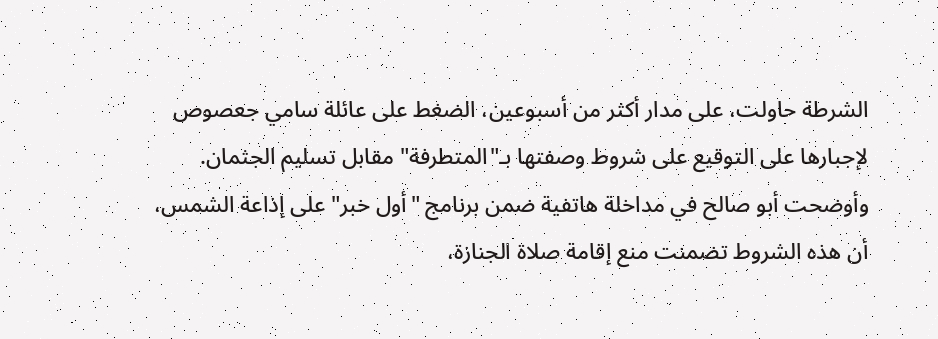الشرطة حاولت، على مدار أكثر من أسبوعين، الضغط على عائلة سامي جعصوص لإجبارها على التوقيع على شروط وصفتها بـ"المتطرفة" مقابل تسليم الجثمان.
وأوضحت أبو صالح في مداخلة هاتفية ضمن برنامج "أول خبر" على إذاعة الشمس، أن هذه الشروط تضمنت منع إقامة صلاة الجنازة،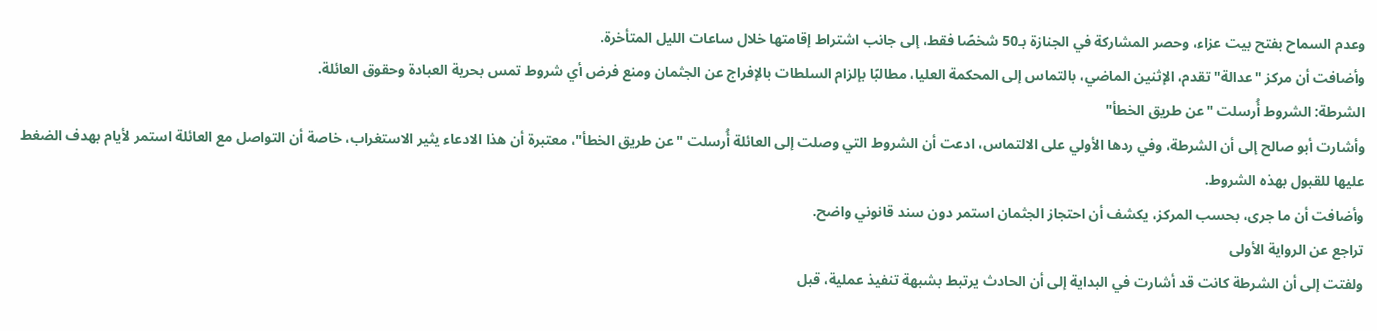وعدم السماح بفتح بيت عزاء، وحصر المشاركة في الجنازة بـ50 شخصًا فقط، إلى جانب اشتراط إقامتها خلال ساعات الليل المتأخرة.
وأضافت أن مركز "عدالة" تقدم، الإثنين الماضي، بالتماس إلى المحكمة العليا، مطالبًا بإلزام السلطات بالإفراج عن الجثمان ومنع فرض أي شروط تمس بحرية العبادة وحقوق العائلة.
الشرطة: الشروط أُرسلت "عن طريق الخطأ"
وأشارت أبو صالح إلى أن الشرطة، وفي ردها الأولي على الالتماس، ادعت أن الشروط التي وصلت إلى العائلة أُرسلت "عن طريق الخطأ"، معتبرة أن هذا الادعاء يثير الاستغراب، خاصة أن التواصل مع العائلة استمر لأيام بهدف الضغط عليها للقبول بهذه الشروط.
وأضافت أن ما جرى، بحسب المركز، يكشف أن احتجاز الجثمان استمر دون سند قانوني واضح.
تراجع عن الرواية الأولى
ولفتت إلى أن الشرطة كانت قد أشارت في البداية إلى أن الحادث يرتبط بشبهة تنفيذ عملية، قبل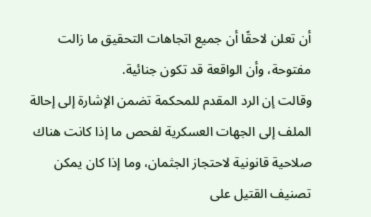أن تعلن لاحقًا أن جميع اتجاهات التحقيق ما زالت مفتوحة، وأن الواقعة قد تكون جنائية.
وقالت إن الرد المقدم للمحكمة تضمن الإشارة إلى إحالة الملف إلى الجهات العسكرية لفحص ما إذا كانت هناك صلاحية قانونية لاحتجاز الجثمان، وما إذا كان يمكن تصنيف القتيل على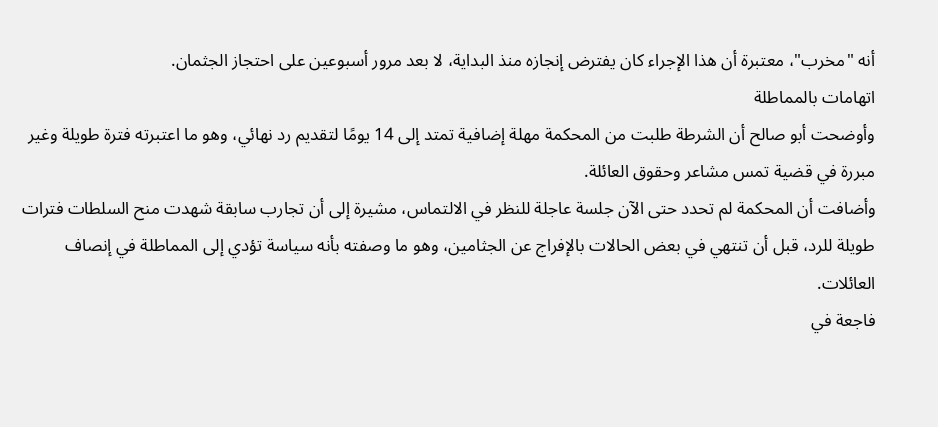أنه "مخرب"، معتبرة أن هذا الإجراء كان يفترض إنجازه منذ البداية، لا بعد مرور أسبوعين على احتجاز الجثمان.
اتهامات بالمماطلة
وأوضحت أبو صالح أن الشرطة طلبت من المحكمة مهلة إضافية تمتد إلى 14 يومًا لتقديم رد نهائي، وهو ما اعتبرته فترة طويلة وغير مبررة في قضية تمس مشاعر وحقوق العائلة.
وأضافت أن المحكمة لم تحدد حتى الآن جلسة عاجلة للنظر في الالتماس، مشيرة إلى أن تجارب سابقة شهدت منح السلطات فترات طويلة للرد، قبل أن تنتهي في بعض الحالات بالإفراج عن الجثامين، وهو ما وصفته بأنه سياسة تؤدي إلى المماطلة في إنصاف العائلات.
فاجعة في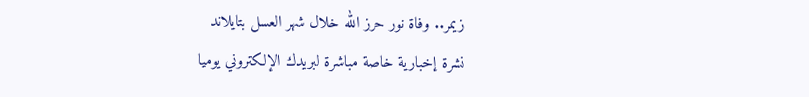زيمر.. وفاة نور حرز الله خلال شهر العسل بتايلاند
نشرة إخبارية خاصة مباشرة لبريدك الإلكتروني يوميا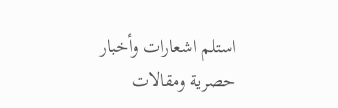استلم اشعارات وأخبار حصرية ومقالات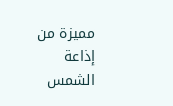مميزة من إذاعة الشمس